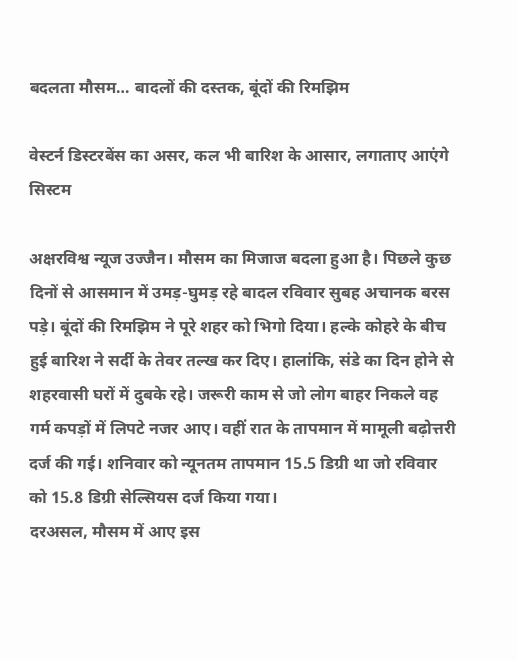बदलता मौसम… बादलों की दस्तक, बूंदों की रिमझिम

वेस्टर्न डिस्टरबेंस का असर, कल भी बारिश के आसार, लगाताए आएंगे सिस्टम

अक्षरविश्व न्यूज उज्जैन। मौसम का मिजाज बदला हुआ है। पिछले कुछ दिनों से आसमान में उमड़-घुमड़ रहे बादल रविवार सुबह अचानक बरस पड़े। बूंदों की रिमझिम ने पूरे शहर को भिगो दिया। हल्के कोहरे के बीच हुई बारिश ने सर्दी के तेवर तल्ख कर दिए। हालांकि, संडे का दिन होने से शहरवासी घरों में दुबके रहे। जरूरी काम से जो लोग बाहर निकले वह गर्म कपड़ों में लिपटे नजर आए। वहीं रात के तापमान में मामूली बढ़ोत्तरी दर्ज की गई। शनिवार को न्यूनतम तापमान 15.5 डिग्री था जो रविवार को 15.8 डिग्री सेल्सियस दर्ज किया गया।
दरअसल, मौसम में आए इस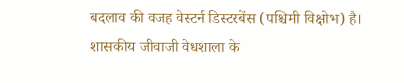बदलाव की वजह वेस्टर्न डिस्टरबेंस (पश्चिमी विक्षोभ) है। शासकीय जीवाजी वेधशाला के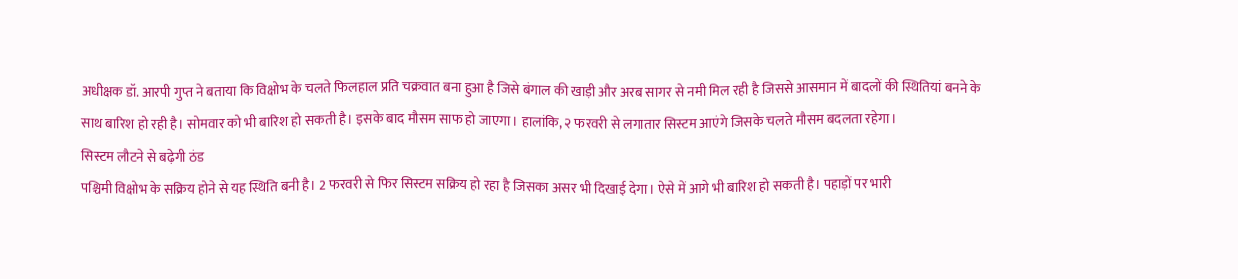अधीक्षक डॉ. आरपी गुप्त ने बताया कि विक्षोभ के चलते फिलहाल प्रति चक्रवात बना हुआ है जिसे बंगाल की खाड़ी और अरब सागर से नमी मिल रही है जिससे आसमान में बादलों की स्थितियां बनने के साथ बारिश हो रही है। सोमवार को भी बारिश हो सकती है। इसके बाद मौसम साफ हो जाएगा। हालांकि, २ फरवरी से लगातार सिस्टम आएंगे जिसके चलते मौसम बदलता रहेगा।
सिस्टम लौटने से बढ़ेगी ठंड
पश्चिमी विक्षोभ के सक्रिय होने से यह स्थिति बनी है। 2 फरवरी से फिर सिस्टम सक्रिय हो रहा है जिसका असर भी दिखाई देगा। ऐसे में आगे भी बारिश हो सकती है। पहाड़ों पर भारी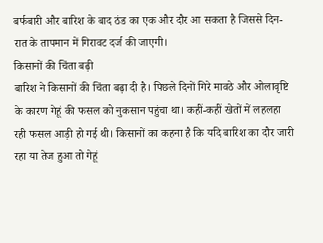बर्फबारी और बारिश के बाद ठंड का एक और दौर आ सकता है जिससे दिन-रात के तापमान में गिरावट दर्ज की जाएगी।
किसानों की चिंता बढ़ी
बारिश ने किसानों की चिंता बढ़ा दी है। पिछले दिनों गिरे मावठे और ओलावृष्टि के कारण गेहूं की फसल को नुकसान पहुंचा था। कहीं-कहीं खेतों में लहलहा रही फसल आड़ी हो गई थी। किसानों का कहना है कि यदि बारिश का दौर जारी रहा या तेज हुआ तो गेहूं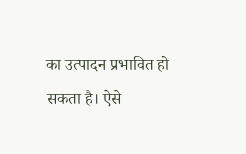का उत्पादन प्रभावित हो सकता है। ऐसे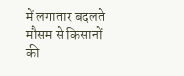में लगातार बदलते मौसम से किसानों की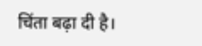चिंता बढ़ा दी है।